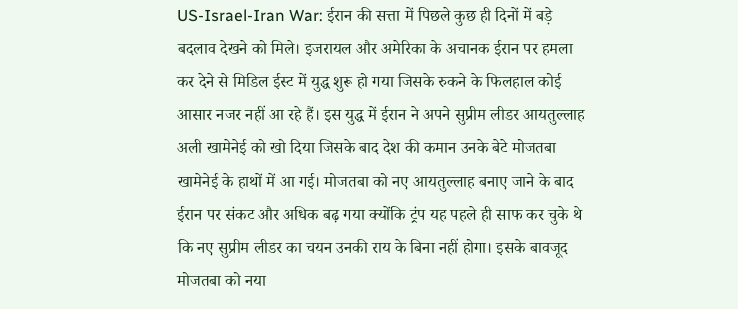US-Israel-Iran War: ईरान की सत्ता में पिछले कुछ ही दिनों में बड़े बदलाव देखने को मिले। इजरायल और अमेरिका के अचानक ईरान पर हमला कर देने से मिडिल ईस्ट में युद्ध शुरू हो गया जिसके रुकने के फिलहाल कोई आसार नजर नहीं आ रहे हैं। इस युद्ध में ईरान ने अपने सुप्रीम लीडर आयतुल्लाह अली खामेनेई को खो दिया जिसके बाद देश की कमान उनके बेटे मोजतबा खामेनेई के हाथों में आ गई। मोजतबा को नए आयतुल्लाह बनाए जाने के बाद ईरान पर संकट और अधिक बढ़ गया क्योंकि ट्रंप यह पहले ही साफ कर चुके थे कि नए सुप्रीम लीडर का चयन उनकी राय के बिना नहीं होगा। इसके बावजूद मोजतबा को नया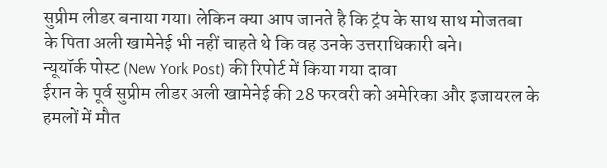सुप्रीम लीडर बनाया गया। लेकिन क्या आप जानते है कि ट्रंप के साथ साथ मोजतबा के पिता अली खामेनेई भी नहीं चाहते थे कि वह उनके उत्तराधिकारी बने।
न्यूयॉर्क पोस्ट (New York Post) की रिपोर्ट में किया गया दावा
ईरान के पूर्व सुप्रीम लीडर अली खामेनेई की 28 फरवरी को अमेरिका और इजायरल के हमलों में मौत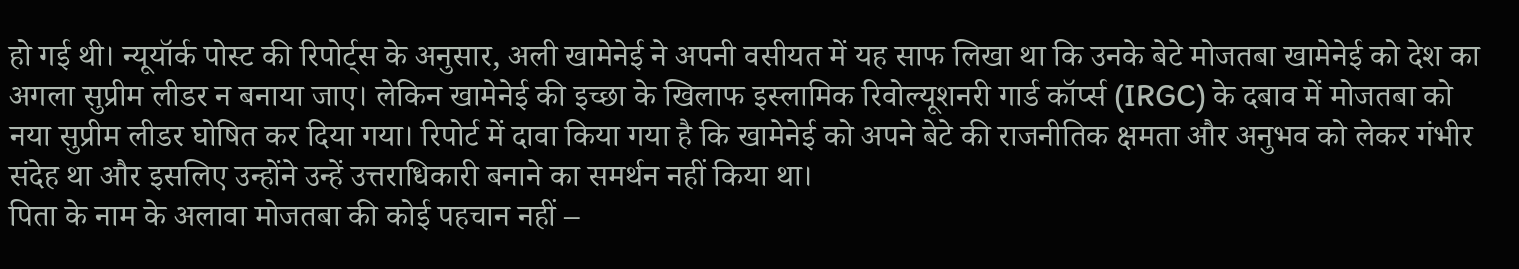हो गई थी। न्यूयॉर्क पोस्ट की रिपोर्ट्स के अनुसार, अली खामेनेई ने अपनी वसीयत में यह साफ लिखा था कि उनके बेटे मोजतबा खामेनेई को देश का अगला सुप्रीम लीडर न बनाया जाए। लेकिन खामेनेई की इच्छा के खिलाफ इस्लामिक रिवोल्यूशनरी गार्ड कॉर्प्स (IRGC) के दबाव में मोजतबा को नया सुप्रीम लीडर घोषित कर दिया गया। रिपोर्ट में दावा किया गया है कि खामेनेई को अपने बेटे की राजनीतिक क्षमता और अनुभव को लेकर गंभीर संदेह था और इसलिए उन्होंने उन्हें उत्तराधिकारी बनाने का समर्थन नहीं किया था।
पिता के नाम के अलावा मोजतबा की कोई पहचान नहीं –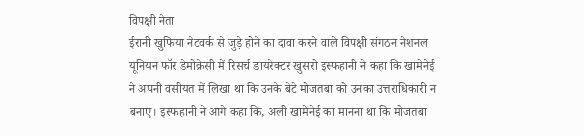विपक्षी नेता
ईरानी खुफिया नेटवर्क से जुड़े होने का दावा करने वाले विपक्षी संगठन नेशनल यूनियन फॉर डेमोक्रेसी में रिसर्च डायरेक्टर खुसरो इस्फहानी ने कहा कि खामेनेई ने अपनी वसीयत में लिखा था कि उनके बेटे मोजतबा को उनका उत्तराधिकारी न बनाए। इस्फहानी ने आगे कहा कि, अली खामेनेई का मानना था कि मोजतबा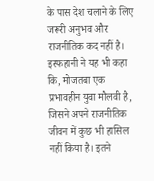के पास देश चलाने के लिए जरूरी अनुभव और राजनीतिक कद नहीं है। इस्फहानी ने यह भी कहा कि, मोजतबा एक प्रभावहीन युवा मौलवी है, जिसने अपने राजनीतिक जीवन में कुछ भी हासिल नहीं किया है। इतने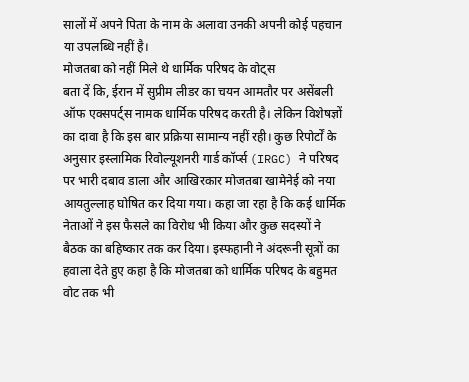सालों में अपने पिता के नाम के अलावा उनकी अपनी कोई पहचान या उपलब्धि नहीं है।
मोजतबा को नहीं मिले थे धार्मिक परिषद के वोट्स
बता दें कि, ईरान में सुप्रीम लीडर का चयन आमतौर पर असेंबली ऑफ एक्सपर्ट्स नामक धार्मिक परिषद करती है। लेकिन विशेषज्ञों का दावा है कि इस बार प्रक्रिया सामान्य नहीं रही। कुछ रिपोर्टों के अनुसार इस्लामिक रिवोल्यूशनरी गार्ड कॉर्प्स (IRGC) ने परिषद पर भारी दबाव डाला और आखिरकार मोजतबा खामेनेई को नया आयतुल्लाह घोषित कर दिया गया। कहा जा रहा है कि कई धार्मिक नेताओं ने इस फैसले का विरोध भी किया और कुछ सदस्यों ने बैठक का बहिष्कार तक कर दिया। इस्फहानी ने अंदरूनी सूत्रों का हवाला देते हुए कहा है कि मोजतबा को धार्मिक परिषद के बहुमत वोट तक भी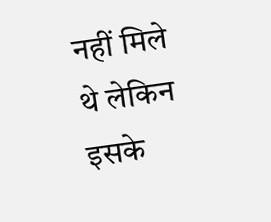नहीं मिले थे लेकिन इसके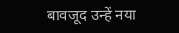बावजूद उन्हें नया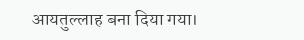आयतुल्लाह बना दिया गया।